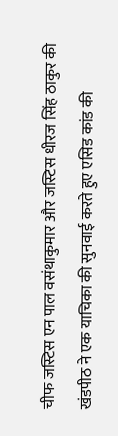चीफ जस्टिस एन पाल वसंथाकुमार और जस्टिस धीरज सिंह ठाकुर की खंडपीठ ने एक याचिका की सुनवाई करते हुए एसिड कांड की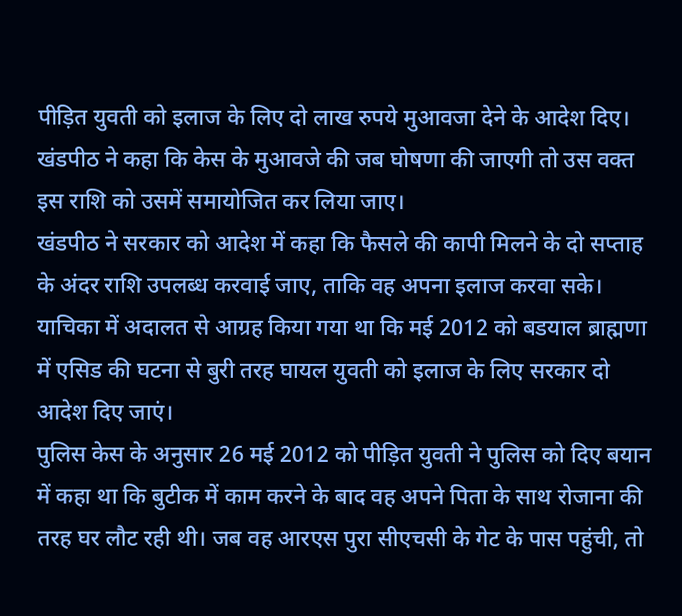पीड़ित युवती को इलाज के लिए दो लाख रुपये मुआवजा देने के आदेश दिए। खंडपीठ ने कहा कि केस के मुआवजे की जब घोषणा की जाएगी तो उस वक्त इस राशि को उसमें समायोजित कर लिया जाए।
खंडपीठ ने सरकार को आदेश में कहा कि फैसले की कापी मिलने के दो सप्ताह के अंदर राशि उपलब्ध करवाई जाए, ताकि वह अपना इलाज करवा सके। याचिका में अदालत से आग्रह किया गया था कि मई 2012 को बडयाल ब्राह्मणा में एसिड की घटना से बुरी तरह घायल युवती को इलाज के लिए सरकार दो आदेश दिए जाएं।
पुलिस केस के अनुसार 26 मई 2012 को पीड़ित युवती ने पुलिस को दिए बयान में कहा था कि बुटीक में काम करने के बाद वह अपने पिता के साथ रोजाना की तरह घर लौट रही थी। जब वह आरएस पुरा सीएचसी के गेट के पास पहुंची, तो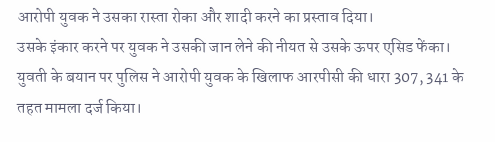आरोपी युवक ने उसका रास्ता रोका और शादी करने का प्रस्ताव दिया।
उसके इंकार करने पर युवक ने उसकी जान लेने की नीयत से उसके ऊपर एसिड फेंका। युवती के बयान पर पुलिस ने आरोपी युवक के खिलाफ आरपीसी की धारा 307, 341 के तहत मामला दर्ज किया।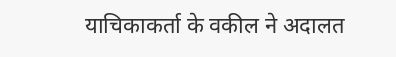याचिकाकर्ता के वकील ने अदालत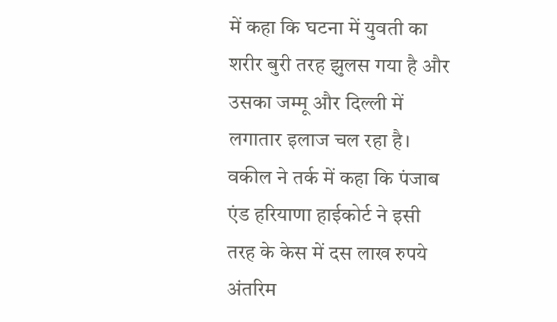में कहा कि घटना में युवती का शरीर बुरी तरह झुलस गया है और उसका जम्मू और दिल्ली में लगातार इलाज चल रहा है।
वकील ने तर्क में कहा कि पंजाब एंड हरियाणा हाईकोर्ट ने इसी तरह के केस में दस लाख रुपये अंतरिम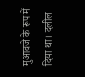मुआवजे के रूप में दिया था। दलील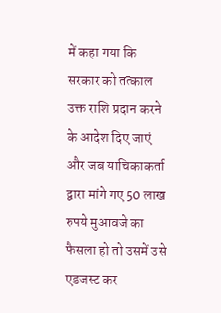में कहा गया कि सरकार को तत्काल उक्त राशि प्रदान करने के आदेश दिए जाएं और जब याचिकाकर्ता द्वारा मांगे गए 50 लाख रुपये मुआवजे का फैसला हो तो उसमें उसे एडजस्ट कर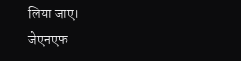लिया जाए।
जेएनएफ